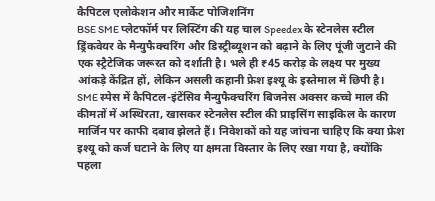कैपिटल एलोकेशन और मार्केट पोजिशनिंग
BSE SME प्लेटफॉर्म पर लिस्टिंग की यह चाल Speedex के स्टेनलेस स्टील ड्रिंकवेयर के मैन्युफैक्चरिंग और डिस्ट्रीब्यूशन को बढ़ाने के लिए पूंजी जुटाने की एक स्ट्रैटेजिक जरूरत को दर्शाती है। भले ही ₹45 करोड़ के लक्ष्य पर मुख्य आंकड़े केंद्रित हों, लेकिन असली कहानी फ्रेश इश्यू के इस्तेमाल में छिपी है। SME स्पेस में कैपिटल-इंटेंसिव मैन्युफैक्चरिंग बिजनेस अक्सर कच्चे माल की कीमतों में अस्थिरता, खासकर स्टेनलेस स्टील की प्राइसिंग साइकिल के कारण मार्जिन पर काफी दबाव झेलते हैं। निवेशकों को यह जांचना चाहिए कि क्या फ्रेश इश्यू को कर्ज घटाने के लिए या क्षमता विस्तार के लिए रखा गया है, क्योंकि पहला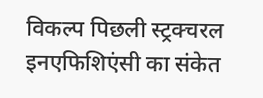विकल्प पिछली स्ट्रक्चरल इनएफिशिएंसी का संकेत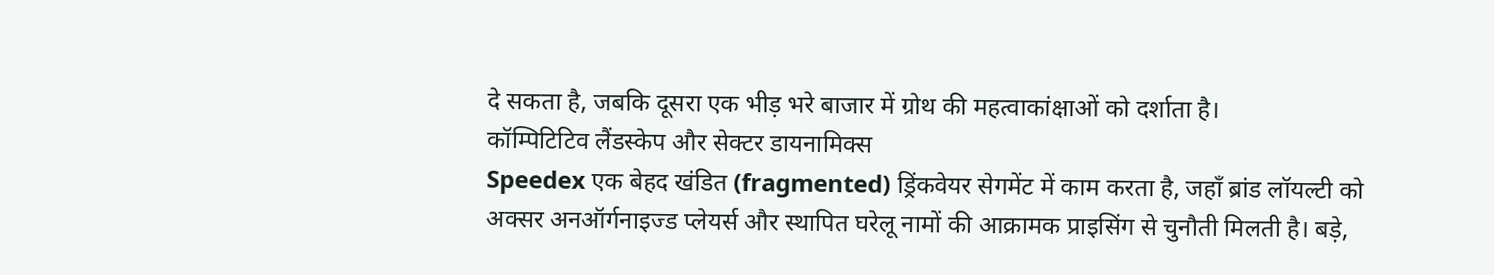दे सकता है, जबकि दूसरा एक भीड़ भरे बाजार में ग्रोथ की महत्वाकांक्षाओं को दर्शाता है।
कॉम्पिटिटिव लैंडस्केप और सेक्टर डायनामिक्स
Speedex एक बेहद खंडित (fragmented) ड्रिंकवेयर सेगमेंट में काम करता है, जहाँ ब्रांड लॉयल्टी को अक्सर अनऑर्गनाइज्ड प्लेयर्स और स्थापित घरेलू नामों की आक्रामक प्राइसिंग से चुनौती मिलती है। बड़े,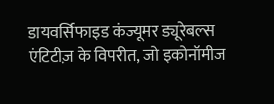डायवर्सिफाइड कंज्यूमर ड्यूरेबल्स एंटिटीज़ के विपरीत, जो इकोनॉमीज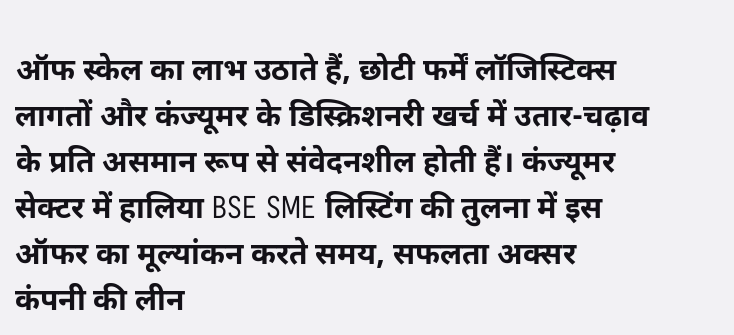ऑफ स्केल का लाभ उठाते हैं, छोटी फर्में लॉजिस्टिक्स लागतों और कंज्यूमर के डिस्क्रिशनरी खर्च में उतार-चढ़ाव के प्रति असमान रूप से संवेदनशील होती हैं। कंज्यूमर सेक्टर में हालिया BSE SME लिस्टिंग की तुलना में इस ऑफर का मूल्यांकन करते समय, सफलता अक्सर कंपनी की लीन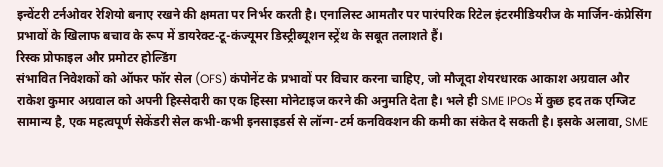इन्वेंटरी टर्नओवर रेशियो बनाए रखने की क्षमता पर निर्भर करती है। एनालिस्ट आमतौर पर पारंपरिक रिटेल इंटरमीडियरीज के मार्जिन-कंप्रेसिंग प्रभावों के खिलाफ बचाव के रूप में डायरेक्ट-टू-कंज्यूमर डिस्ट्रीब्यूशन स्ट्रेंथ के सबूत तलाशते हैं।
रिस्क प्रोफाइल और प्रमोटर होल्डिंग
संभावित निवेशकों को ऑफर फॉर सेल (OFS) कंपोनेंट के प्रभावों पर विचार करना चाहिए, जो मौजूदा शेयरधारक आकाश अग्रवाल और राकेश कुमार अग्रवाल को अपनी हिस्सेदारी का एक हिस्सा मोनेटाइज करने की अनुमति देता है। भले ही SME IPOs में कुछ हद तक एग्जिट सामान्य है, एक महत्वपूर्ण सेकेंडरी सेल कभी-कभी इनसाइडर्स से लॉन्ग-टर्म कनविक्शन की कमी का संकेत दे सकती है। इसके अलावा, SME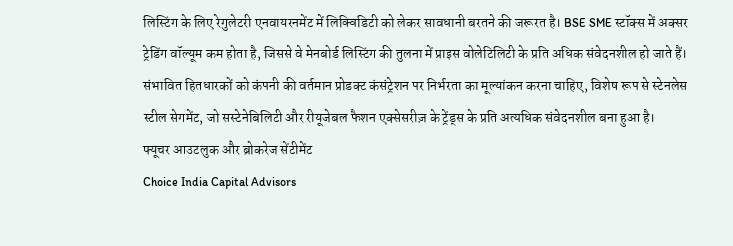लिस्टिंग के लिए रेगुलेटरी एनवायरनमेंट में लिक्विडिटी को लेकर सावधानी बरतने की जरूरत है। BSE SME स्टॉक्स में अक्सर ट्रेडिंग वॉल्यूम कम होता है, जिससे वे मेनबोर्ड लिस्टिंग की तुलना में प्राइस वोलेटिलिटी के प्रति अधिक संवेदनशील हो जाते हैं। संभावित हितधारकों को कंपनी की वर्तमान प्रोडक्ट कंसंट्रेशन पर निर्भरता का मूल्यांकन करना चाहिए, विशेष रूप से स्टेनलेस स्टील सेगमेंट, जो सस्टेनेबिलिटी और रीयूजेबल फैशन एक्सेसरीज़ के ट्रेंड्स के प्रति अत्यधिक संवेदनशील बना हुआ है।
फ्यूचर आउटलुक और ब्रोकरेज सेंटीमेंट
Choice India Capital Advisors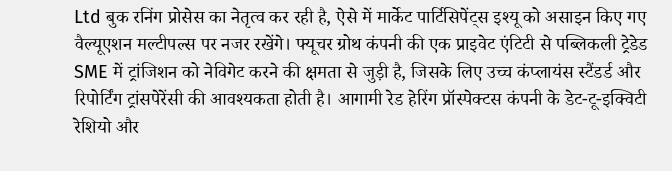Ltd बुक रनिंग प्रोसेस का नेतृत्व कर रही है, ऐसे में मार्केट पार्टिसिपेंट्स इश्यू को असाइन किए गए वैल्यूएशन मल्टीपल्स पर नजर रखेंगे। फ्यूचर ग्रोथ कंपनी की एक प्राइवेट एंटिटी से पब्लिकली ट्रेडेड SME में ट्रांजिशन को नेविगेट करने की क्षमता से जुड़ी है, जिसके लिए उच्च कंप्लायंस स्टैंडर्ड और रिपोर्टिंग ट्रांसपेरेंसी की आवश्यकता होती है। आगामी रेड हेरिंग प्रॉस्पेक्टस कंपनी के डेट-टू-इक्विटी रेशियो और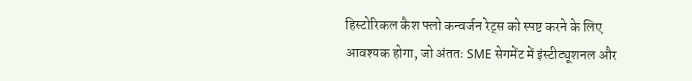हिस्टोरिकल कैश फ्लो कन्वर्जन रेट्स को स्पष्ट करने के लिए आवश्यक होगा, जो अंततः SME सेगमेंट में इंस्टीट्यूशनल और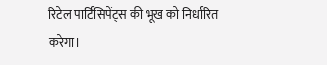रिटेल पार्टिसिपेंट्स की भूख को निर्धारित करेगा।